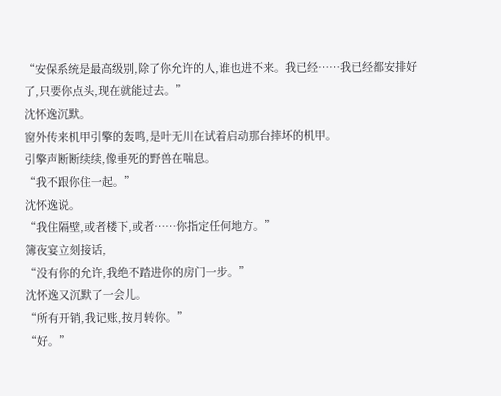“安保系统是最高级别,除了你允许的人,谁也进不来。我已经……我已经都安排好了,只要你点头,现在就能过去。”
沈怀逸沉默。
窗外传来机甲引擎的轰鸣,是叶无川在试着启动那台摔坏的机甲。
引擎声断断续续,像垂死的野兽在喘息。
“我不跟你住一起。”
沈怀逸说。
“我住隔壁,或者楼下,或者……你指定任何地方。”
簿夜宴立刻接话,
“没有你的允许,我绝不踏进你的房门一步。”
沈怀逸又沉默了一会儿。
“所有开销,我记账,按月转你。”
“好。”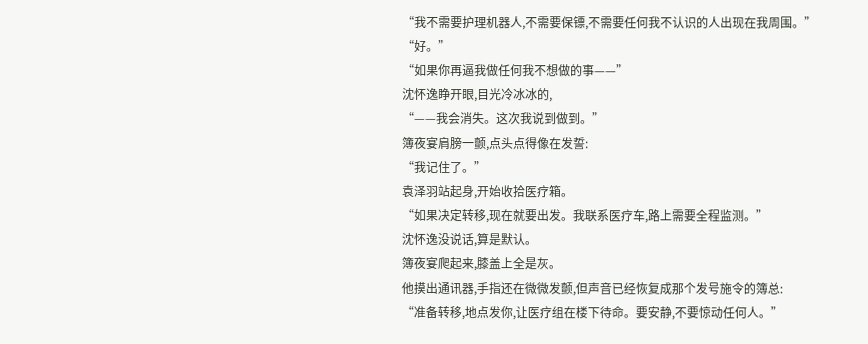“我不需要护理机器人,不需要保镖,不需要任何我不认识的人出现在我周围。”
“好。”
“如果你再逼我做任何我不想做的事——”
沈怀逸睁开眼,目光冷冰冰的,
“——我会消失。这次我说到做到。”
簿夜宴肩膀一颤,点头点得像在发誓:
“我记住了。”
袁泽羽站起身,开始收拾医疗箱。
“如果决定转移,现在就要出发。我联系医疗车,路上需要全程监测。”
沈怀逸没说话,算是默认。
簿夜宴爬起来,膝盖上全是灰。
他摸出通讯器,手指还在微微发颤,但声音已经恢复成那个发号施令的簿总:
“准备转移,地点发你,让医疗组在楼下待命。要安静,不要惊动任何人。”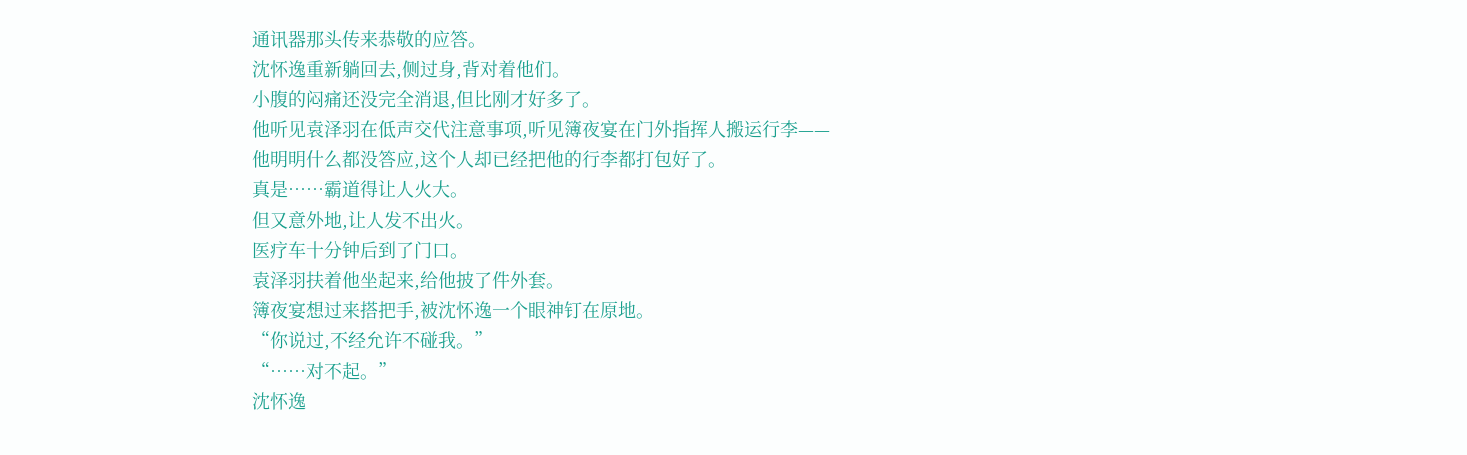通讯器那头传来恭敬的应答。
沈怀逸重新躺回去,侧过身,背对着他们。
小腹的闷痛还没完全消退,但比刚才好多了。
他听见袁泽羽在低声交代注意事项,听见簿夜宴在门外指挥人搬运行李——
他明明什么都没答应,这个人却已经把他的行李都打包好了。
真是……霸道得让人火大。
但又意外地,让人发不出火。
医疗车十分钟后到了门口。
袁泽羽扶着他坐起来,给他披了件外套。
簿夜宴想过来搭把手,被沈怀逸一个眼神钉在原地。
“你说过,不经允许不碰我。”
“……对不起。”
沈怀逸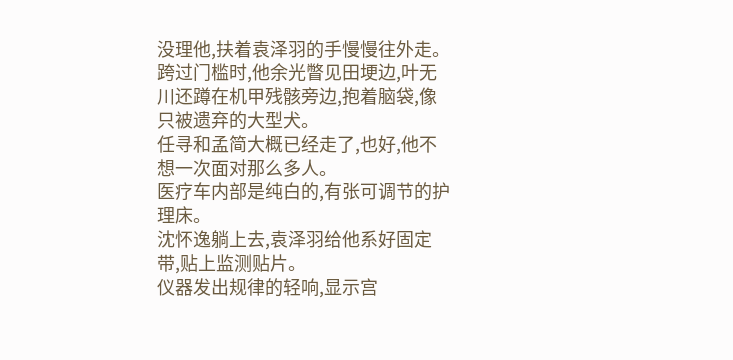没理他,扶着袁泽羽的手慢慢往外走。
跨过门槛时,他余光瞥见田埂边,叶无川还蹲在机甲残骸旁边,抱着脑袋,像只被遗弃的大型犬。
任寻和孟简大概已经走了,也好,他不想一次面对那么多人。
医疗车内部是纯白的,有张可调节的护理床。
沈怀逸躺上去,袁泽羽给他系好固定带,贴上监测贴片。
仪器发出规律的轻响,显示宫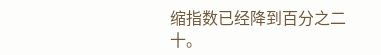缩指数已经降到百分之二十。